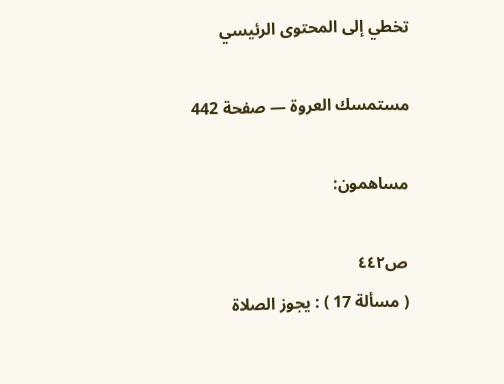تخطي إلى المحتوى الرئيسي

مستمسك العروة — صفحة 442

مساهمون:

ص٤٤٢
( مسألة 17 ) : يجوز الصلاة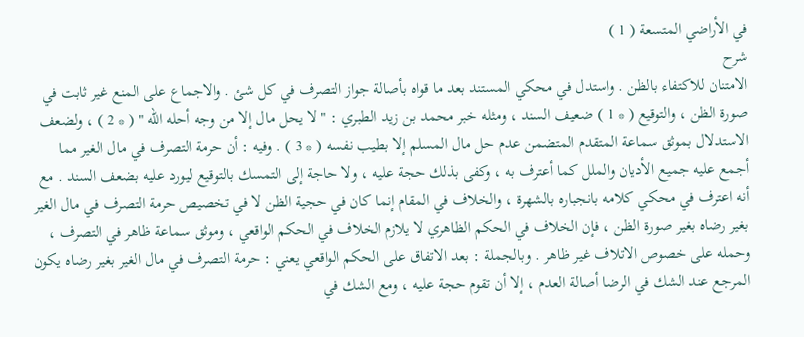في الأراضي المتسعة ( 1 )
شرح
الامتنان للاكتفاء بالظن . واستدل في محكي المستند بعد ما قواه بأصالة جواز التصرف في كل شئ . والاجماع على المنع غير ثابت في صورة الظن ، والتوقيع ( * 1 ) ضعيف السند ، ومثله خبر محمد بن زيد الطبري : " لا يحل مال إلا من وجه أحله الله " ( * 2 ) ، ولضعف الاستدلال بموثق سماعة المتقدم المتضمن عدم حل مال المسلم إلا بطيب نفسه ( * 3 ) . وفيه : أن حرمة التصرف في مال الغير مما أجمع عليه جميع الأديان والملل كما أعترف به ، وكفى بذلك حجة عليه ، ولا حاجة إلى التمسك بالتوقيع ليورد عليه بضعف السند . مع أنه اعترف في محكي كلامه بانجباره بالشهرة ، والخلاف في المقام إنما كان في حجية الظن لا في تخصيص حرمة التصرف في مال الغير بغير رضاه بغير صورة الظن ، فإن الخلاف في الحكم الظاهري لا يلازم الخلاف في الحكم الواقعي ، وموثق سماعة ظاهر في التصرف ، وحمله على خصوص الاتلاف غير ظاهر . وبالجملة : بعد الاتفاق على الحكم الواقعي يعني : حرمة التصرف في مال الغير بغير رضاه يكون المرجع عند الشك في الرضا أصالة العدم ، إلا أن تقوم حجة عليه ، ومع الشك في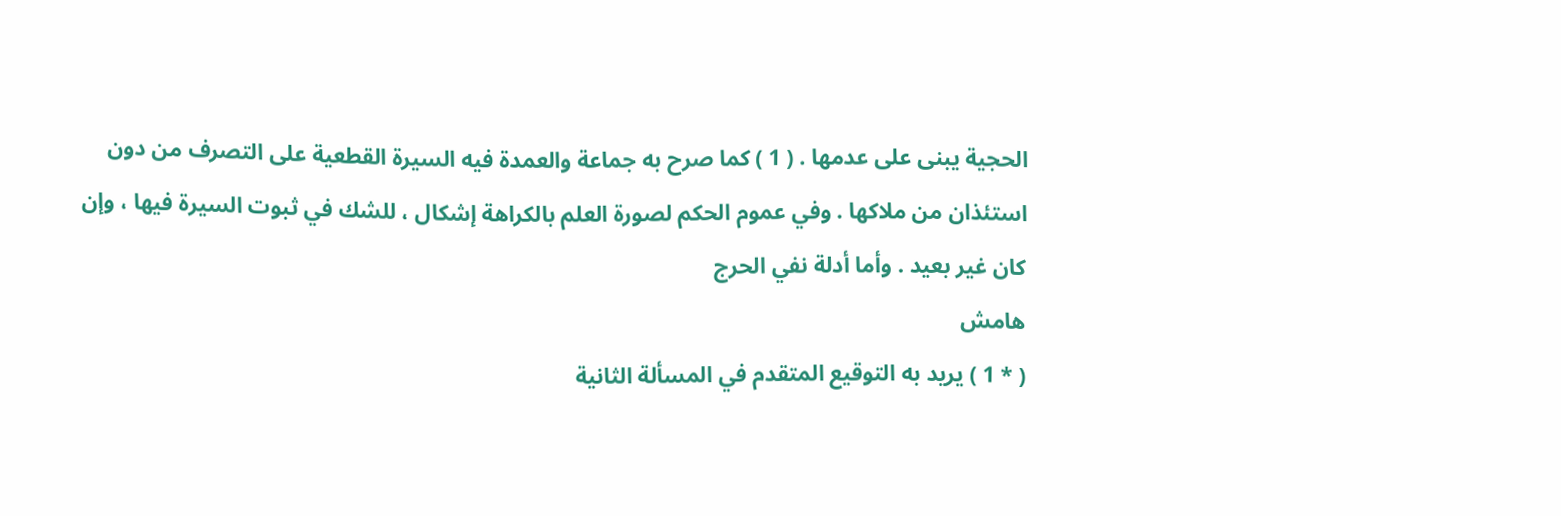الحجية يبنى على عدمها . ( 1 ) كما صرح به جماعة والعمدة فيه السيرة القطعية على التصرف من دون استئذان من ملاكها . وفي عموم الحكم لصورة العلم بالكراهة إشكال ، للشك في ثبوت السيرة فيها ، وإن كان غير بعيد . وأما أدلة نفي الحرج
هامش
( * 1 ) يريد به التوقيع المتقدم في المسألة الثانية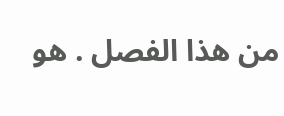من هذا الفصل . هو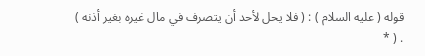قوله ( عليه السلام ) : ( فلا يحل لأحد أن يتصرف في مال غيره بغير أذنه ) . ( *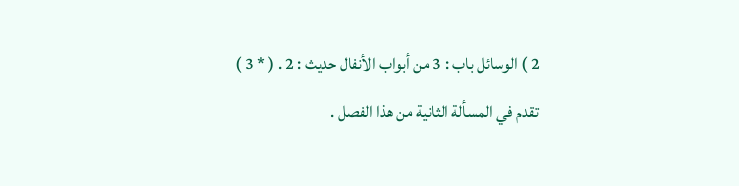2 ) الوسائل باب : 3 من أبواب الأنفال حديث : 2 . ( * 3 ) تقدم في المسألة الثانية من هذا الفصل .